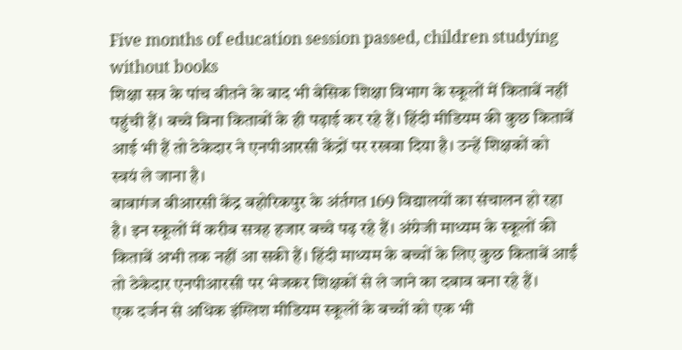Five months of education session passed, children studying without books
शिक्षा सत्र के पांच बीतने के बाद भी बेसिक शिक्षा विभाग के स्कूलों में किताबें नहीं पहुंची हैं। बच्चे बिना किताबों के ही पढ़ाई कर रहे हैं। हिंदी मीडियम की कुछ किताबें आई भी हैं तो ठेकेदार ने एनपीआरसी केंद्रों पर रखवा दिया है। उन्हें शिक्षकों को स्वयं ले जाना है।
बाबागंज बीआरसी केंद्र बहोरिकपुर के अंर्तगत 169 विद्यालयों का संचालन हो रहा है। इन स्कूलों में करीब सत्रह हजार बच्चे पढ़ रहे हैं। अंग्रेजी माध्यम के स्कूलों की किताबें अभी तक नहीं आ सकी हैं। हिंदी माध्यम के बच्चों के लिए कुछ किताबें आईं तो ठेकेदार एनपीआरसी पर भेजकर शिक्षकों से ले जाने का दबाव बना रहे हैं।
एक दर्जन से अधिक इंग्लिश मीडियम स्कूलों के बच्चों को एक भी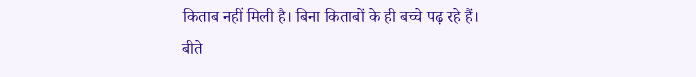किताब नहीं मिली है। बिना किताबों के ही बच्चे पढ़ रहे हैं।
बीते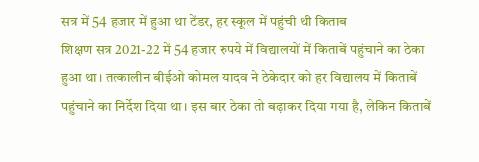सत्र में 54 हजार में हुआ था टेंडर, हर स्कूल में पहुंची थी किताब
शिक्षण सत्र 2021-22 में 54 हजार रुपये में विद्यालयों में किताबें पहुंचाने का ठेका हुआ था। तत्कालीन बीईओ कोमल यादव ने ठेकेदार को हर विद्यालय में किताबें पहुंचाने का निर्देश दिया था। इस बार ठेका तो बढ़ाकर दिया गया है, लेकिन किताबें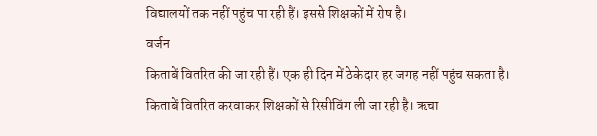विद्यालयों तक नहीं पहुंच पा रही हैं। इससे शिक्षकों में रोष है।
वर्जन
किताबें वितरित की जा रही हैं। एक ही दिन में ठेकेदार हर जगह नहीं पहुंच सकता है। किताबें वितरित करवाकर शिक्षकों से रिसीविंग ली जा रही है। ऋचा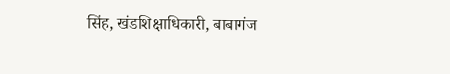सिंह, खंडशिक्षाधिकारी, बाबागंज